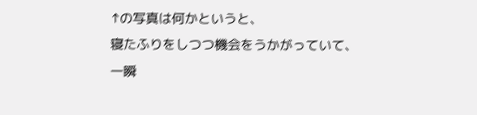↑の写真は何かというと、
寝たふりをしつつ機会をうかがっていて、
一瞬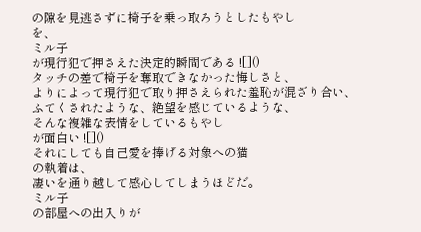の隙を見逃さずに椅子を乗っ取ろうとしたもやし
を、
ミル子
が現行犯で押さえた決定的瞬間である ![]()
タッチの差で椅子を奪取できなかった悔しさと、
よりによって現行犯で取り押さえられた羞恥が混ざり合い、
ふてくされたような、絶望を感じているような、
そんな複雑な表情をしているもやし
が面白い ![]()
それにしても自己愛を捧げる対象への猫
の執着は、
凄いを通り越して感心してしまうほどだ。
ミル子
の部屋への出入りが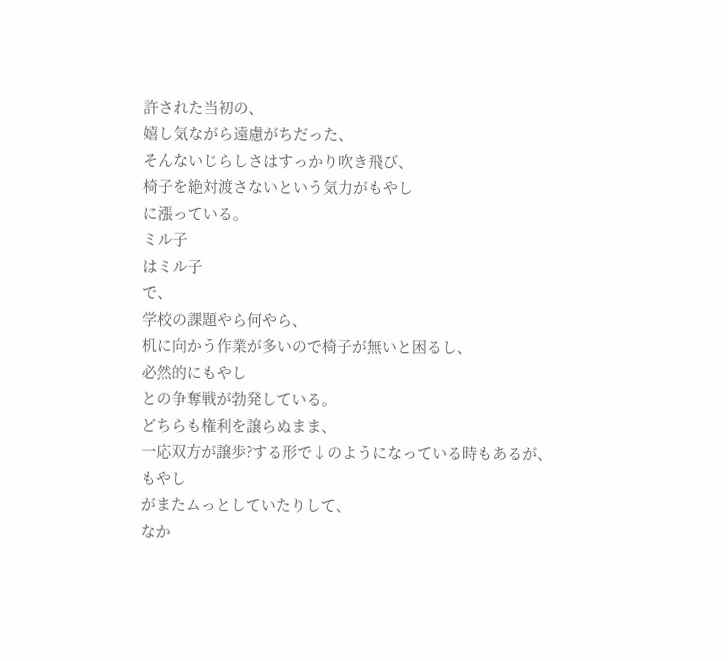許された当初の、
嬉し気ながら遠慮がちだった、
そんないじらしさはすっかり吹き飛び、
椅子を絶対渡さないという気力がもやし
に漲っている。
ミル子
はミル子
で、
学校の課題やら何やら、
机に向かう作業が多いので椅子が無いと困るし、
必然的にもやし
との争奪戦が勃発している。
どちらも権利を譲らぬまま、
一応双方が譲歩?する形で↓のようになっている時もあるが、
もやし
がまたムっとしていたりして、
なか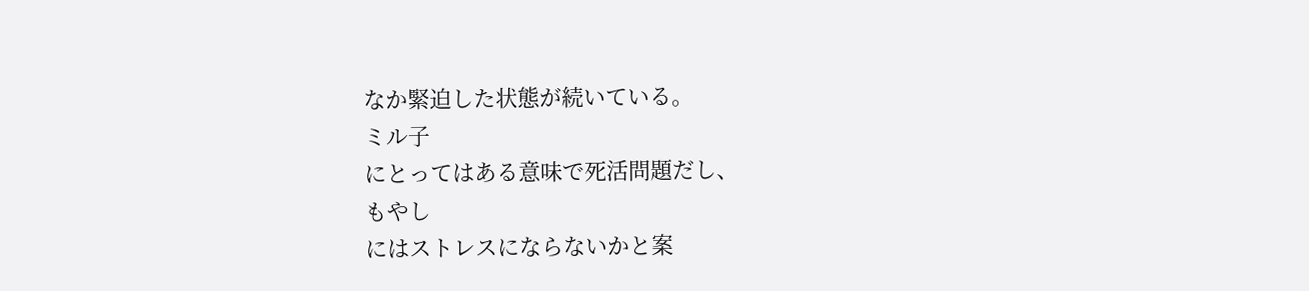なか緊迫した状態が続いている。
ミル子
にとってはある意味で死活問題だし、
もやし
にはストレスにならないかと案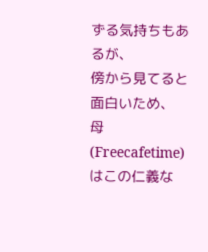ずる気持ちもあるが、
傍から見てると面白いため、
母 (Freecafetime)はこの仁義な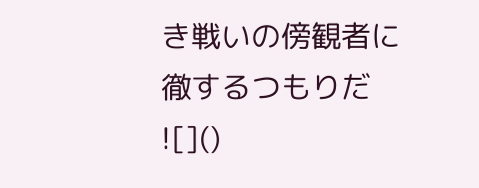き戦いの傍観者に徹するつもりだ ![]()